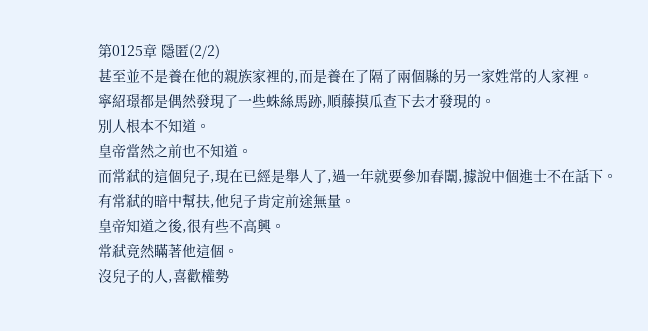第0125章 隱匿(2/2)
甚至並不是養在他的親族家裡的,而是養在了隔了兩個縣的另一家姓常的人家裡。
寧紹璟都是偶然發現了一些蛛絲馬跡,順藤摸瓜查下去才發現的。
別人根本不知道。
皇帝當然之前也不知道。
而常弒的這個兒子,現在已經是舉人了,過一年就要參加春闈,據說中個進士不在話下。
有常弒的暗中幫扶,他兒子肯定前途無量。
皇帝知道之後,很有些不高興。
常弒竟然瞞著他這個。
沒兒子的人,喜歡權勢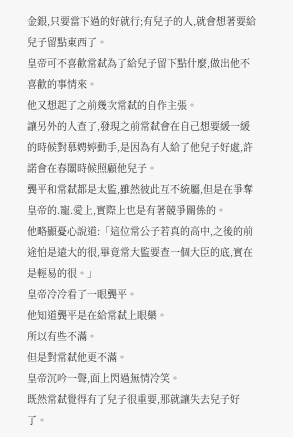金銀,只要當下過的好就行;有兒子的人,就會想著要給兒子留點東西了。
皇帝可不喜歡常弒為了給兒子留下點什麼,做出他不喜歡的事情來。
他又想起了之前幾次常弒的自作主張。
讓另外的人查了,發現之前常弒會在自己想要緩一緩的時候對慕娉婷動手,是因為有人給了他兒子好處,許諾會在春闈時候照顧他兒子。
龔平和常弒都是太監,雖然彼此互不統屬,但是在爭奪皇帝的.寵.愛上,實際上也是有著競爭關係的。
他略顯憂心說道:「這位常公子若真的高中,之後的前途怕是遠大的很,畢竟常大監要查一個大臣的底,實在是輕易的很。」
皇帝冷冷看了一眼龔平。
他知道龔平是在給常弒上眼藥。
所以有些不滿。
但是對常弒他更不滿。
皇帝沉吟一聲,面上閃過無情冷笑。
既然常弒覺得有了兒子很重要,那就讓失去兒子好了。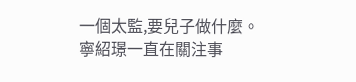一個太監,要兒子做什麼。
寧紹璟一直在關注事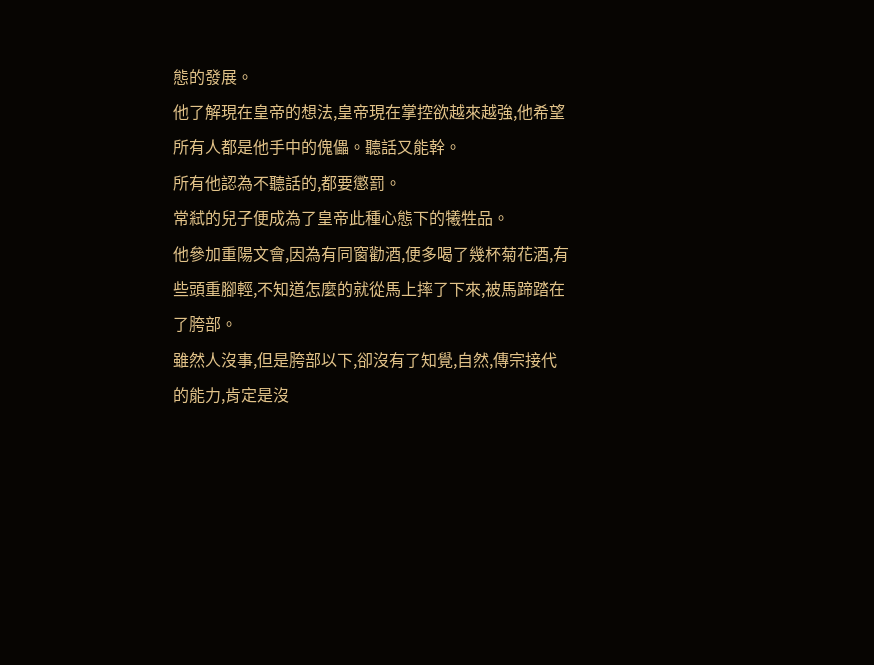態的發展。
他了解現在皇帝的想法,皇帝現在掌控欲越來越強,他希望所有人都是他手中的傀儡。聽話又能幹。
所有他認為不聽話的,都要懲罰。
常弒的兒子便成為了皇帝此種心態下的犧牲品。
他參加重陽文會,因為有同窗勸酒,便多喝了幾杯菊花酒,有些頭重腳輕,不知道怎麼的就從馬上摔了下來,被馬蹄踏在了胯部。
雖然人沒事,但是胯部以下,卻沒有了知覺,自然,傳宗接代的能力,肯定是沒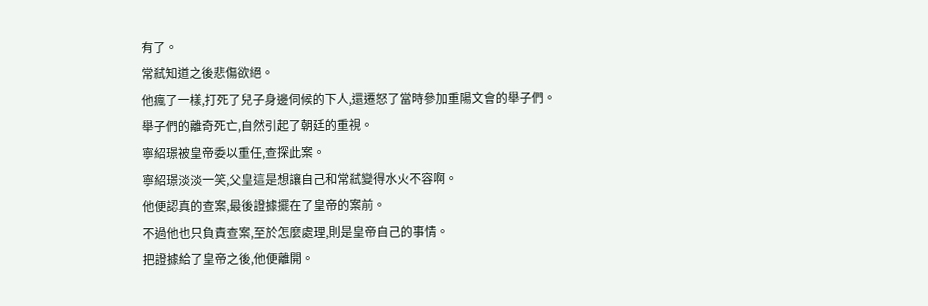有了。
常弒知道之後悲傷欲絕。
他瘋了一樣,打死了兒子身邊伺候的下人,還遷怒了當時參加重陽文會的舉子們。
舉子們的離奇死亡,自然引起了朝廷的重視。
寧紹璟被皇帝委以重任,查探此案。
寧紹璟淡淡一笑,父皇這是想讓自己和常弒變得水火不容啊。
他便認真的查案,最後證據擺在了皇帝的案前。
不過他也只負責查案,至於怎麼處理,則是皇帝自己的事情。
把證據給了皇帝之後,他便離開。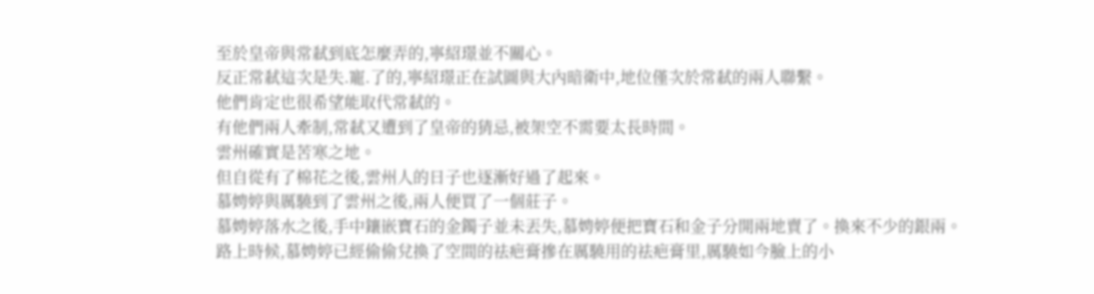至於皇帝與常弒到底怎麼弄的,寧紹璟並不關心。
反正常弒這次是失.寵.了的,寧紹璟正在試圖與大內暗衛中,地位僅次於常弒的兩人聯繫。
他們肯定也很希望能取代常弒的。
有他們兩人牽制,常弒又遭到了皇帝的猜忌,被架空不需要太長時間。
雲州確實是苦寒之地。
但自從有了棉花之後,雲州人的日子也逐漸好過了起來。
慕娉婷與厲驍到了雲州之後,兩人便買了一個莊子。
慕娉婷落水之後,手中鑲嵌寶石的金鐲子並未丟失,慕娉婷便把寶石和金子分開兩地賣了。換來不少的銀兩。
路上時候,慕娉婷已經偷偷兌換了空間的祛疤膏摻在厲驍用的祛疤膏里,厲驍如今臉上的小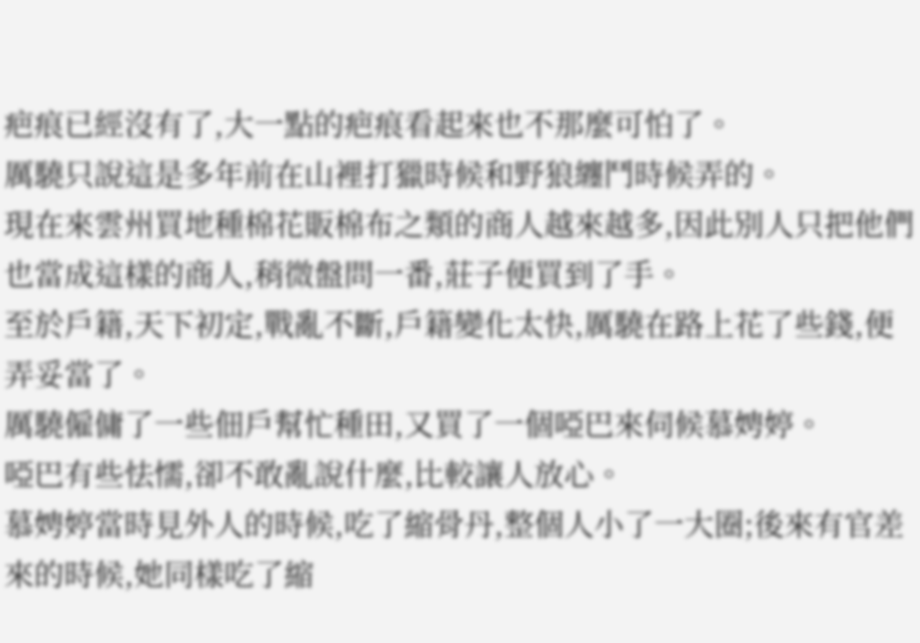疤痕已經沒有了,大一點的疤痕看起來也不那麼可怕了。
厲驍只說這是多年前在山裡打獵時候和野狼纏鬥時候弄的。
現在來雲州買地種棉花販棉布之類的商人越來越多,因此別人只把他們也當成這樣的商人,稍微盤問一番,莊子便買到了手。
至於戶籍,天下初定,戰亂不斷,戶籍變化太快,厲驍在路上花了些錢,便弄妥當了。
厲驍僱傭了一些佃戶幫忙種田,又買了一個啞巴來伺候慕娉婷。
啞巴有些怯懦,卻不敢亂說什麼,比較讓人放心。
慕娉婷當時見外人的時候,吃了縮骨丹,整個人小了一大圈;後來有官差來的時候,她同樣吃了縮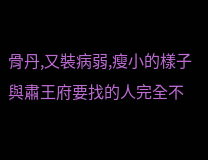骨丹,又裝病弱,瘦小的樣子與肅王府要找的人完全不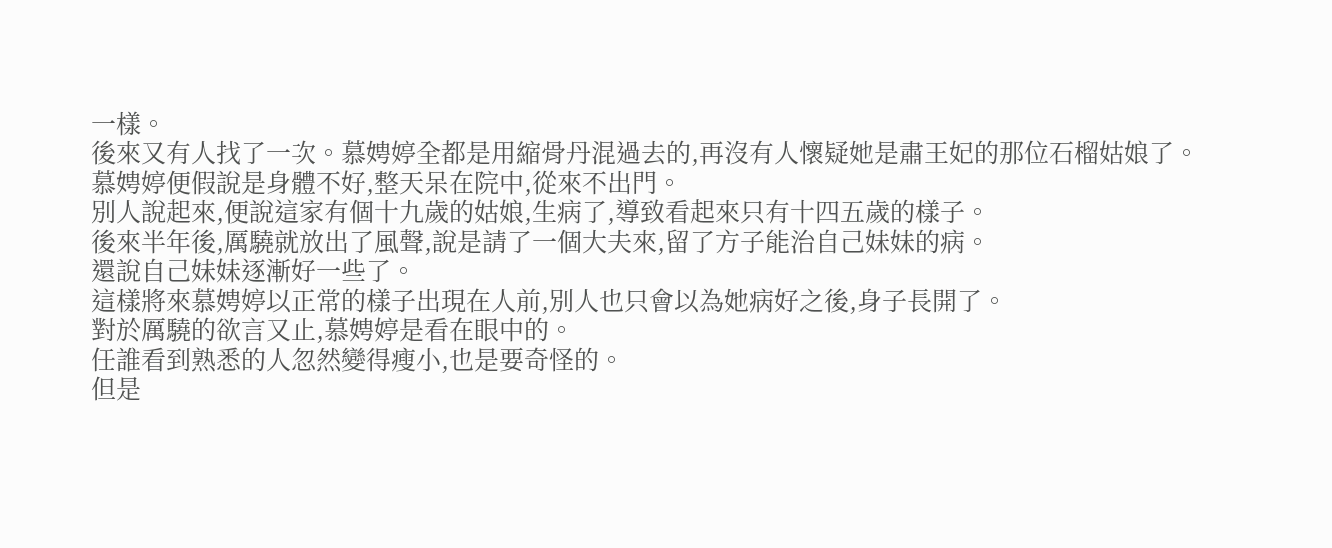一樣。
後來又有人找了一次。慕娉婷全都是用縮骨丹混過去的,再沒有人懷疑她是肅王妃的那位石榴姑娘了。
慕娉婷便假說是身體不好,整天呆在院中,從來不出門。
別人說起來,便說這家有個十九歲的姑娘,生病了,導致看起來只有十四五歲的樣子。
後來半年後,厲驍就放出了風聲,說是請了一個大夫來,留了方子能治自己妹妹的病。
還說自己妹妹逐漸好一些了。
這樣將來慕娉婷以正常的樣子出現在人前,別人也只會以為她病好之後,身子長開了。
對於厲驍的欲言又止,慕娉婷是看在眼中的。
任誰看到熟悉的人忽然變得瘦小,也是要奇怪的。
但是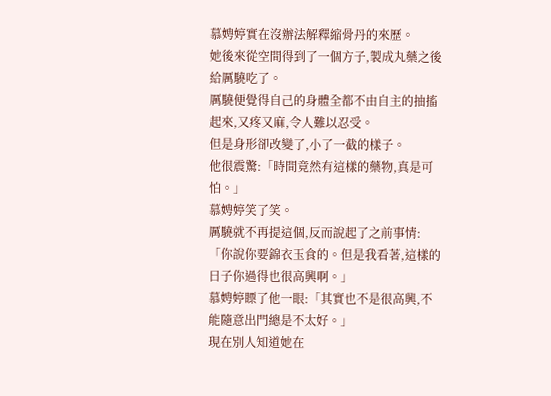慕娉婷實在沒辦法解釋縮骨丹的來歷。
她後來從空間得到了一個方子,製成丸藥之後給厲驍吃了。
厲驍便覺得自己的身體全都不由自主的抽搐起來,又疼又麻,令人難以忍受。
但是身形卻改變了,小了一截的樣子。
他很震驚:「時間竟然有這樣的藥物,真是可怕。」
慕娉婷笑了笑。
厲驍就不再提這個,反而說起了之前事情:「你說你要錦衣玉食的。但是我看著,這樣的日子你過得也很高興啊。」
慕娉婷瞟了他一眼:「其實也不是很高興,不能隨意出門總是不太好。」
現在別人知道她在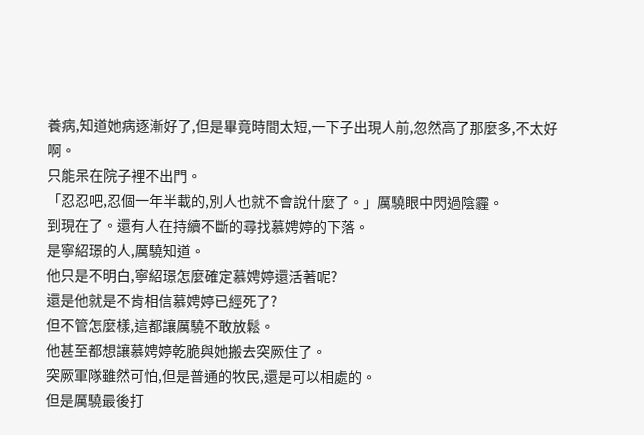養病,知道她病逐漸好了,但是畢竟時間太短,一下子出現人前,忽然高了那麼多,不太好啊。
只能呆在院子裡不出門。
「忍忍吧,忍個一年半載的,別人也就不會說什麼了。」厲驍眼中閃過陰霾。
到現在了。還有人在持續不斷的尋找慕娉婷的下落。
是寧紹璟的人,厲驍知道。
他只是不明白,寧紹璟怎麼確定慕娉婷還活著呢?
還是他就是不肯相信慕娉婷已經死了?
但不管怎麼樣,這都讓厲驍不敢放鬆。
他甚至都想讓慕娉婷乾脆與她搬去突厥住了。
突厥軍隊雖然可怕,但是普通的牧民,還是可以相處的。
但是厲驍最後打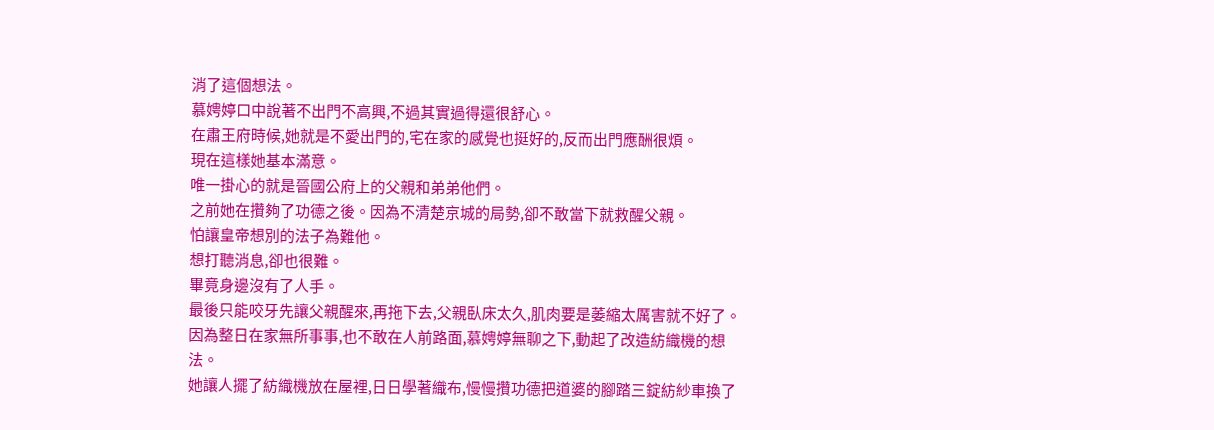消了這個想法。
慕娉婷口中說著不出門不高興,不過其實過得還很舒心。
在肅王府時候,她就是不愛出門的,宅在家的感覺也挺好的,反而出門應酬很煩。
現在這樣她基本滿意。
唯一掛心的就是晉國公府上的父親和弟弟他們。
之前她在攢夠了功德之後。因為不清楚京城的局勢,卻不敢當下就救醒父親。
怕讓皇帝想別的法子為難他。
想打聽消息,卻也很難。
畢竟身邊沒有了人手。
最後只能咬牙先讓父親醒來,再拖下去,父親臥床太久,肌肉要是萎縮太厲害就不好了。
因為整日在家無所事事,也不敢在人前路面,慕娉婷無聊之下,動起了改造紡織機的想法。
她讓人擺了紡織機放在屋裡,日日學著織布,慢慢攢功德把道婆的腳踏三錠紡紗車換了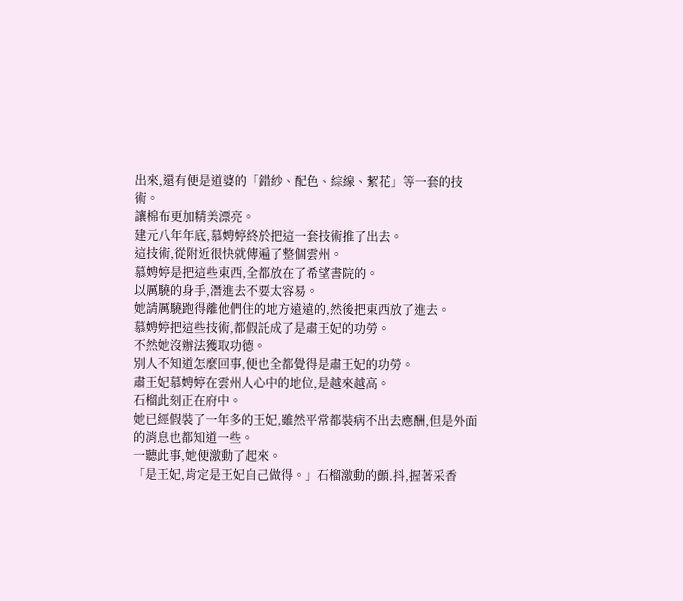出來,還有便是道婆的「錯紗、配色、綜線、絜花」等一套的技術。
讓棉布更加精美漂亮。
建元八年年底,慕娉婷終於把這一套技術推了出去。
這技術,從附近很快就傳遍了整個雲州。
慕娉婷是把這些東西,全都放在了希望書院的。
以厲驍的身手,潛進去不要太容易。
她請厲驍跑得離他們住的地方遠遠的,然後把東西放了進去。
慕娉婷把這些技術,都假託成了是肅王妃的功勞。
不然她沒辦法獲取功德。
別人不知道怎麼回事,便也全都覺得是肅王妃的功勞。
肅王妃慕娉婷在雲州人心中的地位,是越來越高。
石榴此刻正在府中。
她已經假裝了一年多的王妃,雖然平常都裝病不出去應酬,但是外面的消息也都知道一些。
一聽此事,她便激動了起來。
「是王妃,肯定是王妃自己做得。」石榴激動的顫.抖,握著采香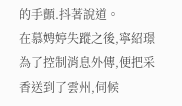的手顫.抖著說道。
在慕娉婷失蹤之後,寧紹璟為了控制消息外傳,便把采香送到了雲州,伺候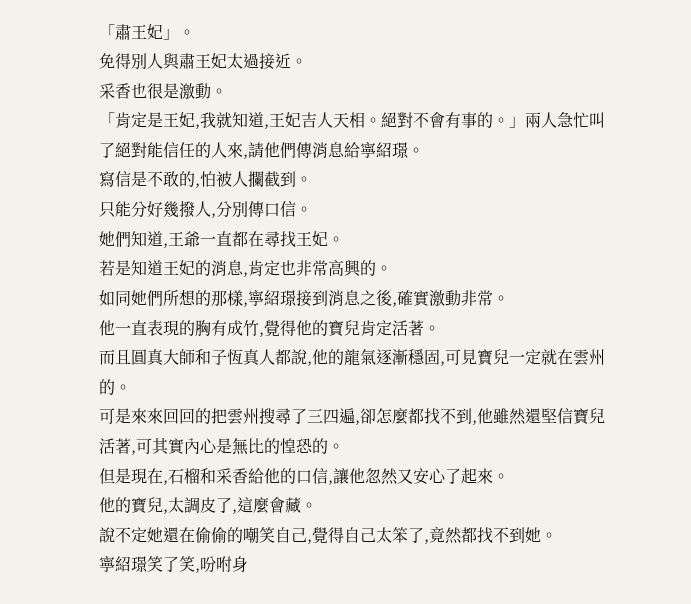「肅王妃」。
免得別人與肅王妃太過接近。
采香也很是激動。
「肯定是王妃,我就知道,王妃吉人天相。絕對不會有事的。」兩人急忙叫了絕對能信任的人來,請他們傳消息給寧紹璟。
寫信是不敢的,怕被人攔截到。
只能分好幾撥人,分別傳口信。
她們知道,王爺一直都在尋找王妃。
若是知道王妃的消息,肯定也非常高興的。
如同她們所想的那樣,寧紹璟接到消息之後,確實激動非常。
他一直表現的胸有成竹,覺得他的寶兒肯定活著。
而且圓真大師和子恆真人都說,他的龍氣逐漸穩固,可見寶兒一定就在雲州的。
可是來來回回的把雲州搜尋了三四遍,卻怎麼都找不到,他雖然還堅信寶兒活著,可其實內心是無比的惶恐的。
但是現在,石榴和采香給他的口信,讓他忽然又安心了起來。
他的寶兒,太調皮了,這麼會藏。
說不定她還在偷偷的嘲笑自己,覺得自己太笨了,竟然都找不到她。
寧紹璟笑了笑,吩咐身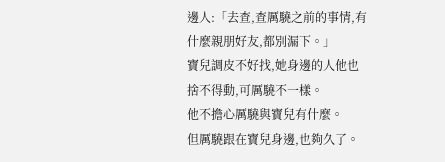邊人:「去查,查厲驍之前的事情,有什麼親朋好友,都別漏下。」
寶兒調皮不好找,她身邊的人他也捨不得動,可厲驍不一樣。
他不擔心厲驍與寶兒有什麼。
但厲驍跟在寶兒身邊,也夠久了。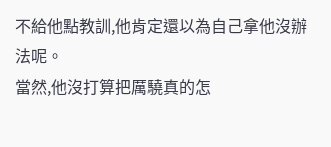不給他點教訓,他肯定還以為自己拿他沒辦法呢。
當然,他沒打算把厲驍真的怎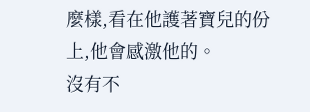麼樣,看在他護著寶兒的份上,他會感激他的。
沒有不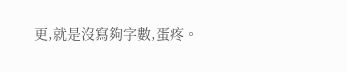更,就是沒寫夠字數,蛋疼。